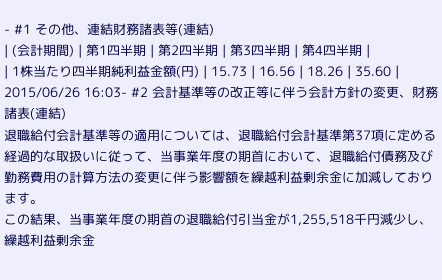- #1 その他、連結財務諸表等(連結)
| (会計期間) | 第1四半期 | 第2四半期 | 第3四半期 | 第4四半期 |
| 1株当たり四半期純利益金額(円) | 15.73 | 16.56 | 18.26 | 35.60 |
2015/06/26 16:03- #2 会計基準等の改正等に伴う会計方針の変更、財務諸表(連結)
退職給付会計基準等の適用については、退職給付会計基準第37項に定める経過的な取扱いに従って、当事業年度の期首において、退職給付債務及び勤務費用の計算方法の変更に伴う影響額を繰越利益剰余金に加減しております。
この結果、当事業年度の期首の退職給付引当金が1,255,518千円減少し、繰越利益剰余金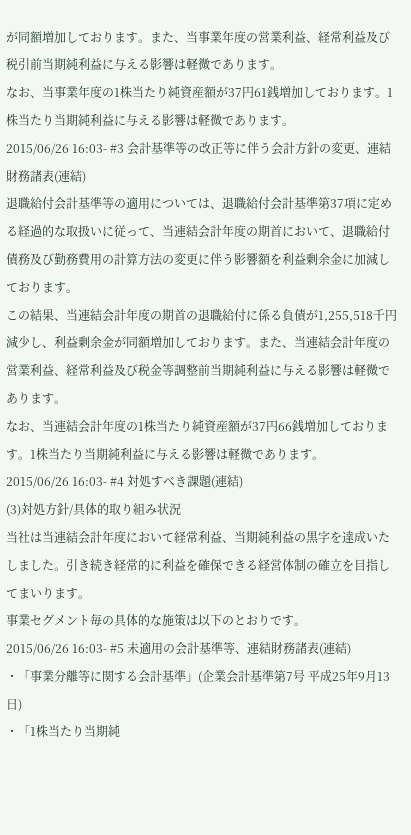が同額増加しております。また、当事業年度の営業利益、経常利益及び税引前当期純利益に与える影響は軽微であります。
なお、当事業年度の1株当たり純資産額が37円61銭増加しております。1株当たり当期純利益に与える影響は軽微であります。
2015/06/26 16:03- #3 会計基準等の改正等に伴う会計方針の変更、連結財務諸表(連結)
退職給付会計基準等の適用については、退職給付会計基準第37項に定める経過的な取扱いに従って、当連結会計年度の期首において、退職給付債務及び勤務費用の計算方法の変更に伴う影響額を利益剰余金に加減しております。
この結果、当連結会計年度の期首の退職給付に係る負債が1,255,518千円減少し、利益剰余金が同額増加しております。また、当連結会計年度の営業利益、経常利益及び税金等調整前当期純利益に与える影響は軽微であります。
なお、当連結会計年度の1株当たり純資産額が37円66銭増加しております。1株当たり当期純利益に与える影響は軽微であります。
2015/06/26 16:03- #4 対処すべき課題(連結)
(3)対処方針/具体的取り組み状況
当社は当連結会計年度において経常利益、当期純利益の黒字を達成いたしました。引き続き経常的に利益を確保できる経営体制の確立を目指してまいります。
事業セグメント毎の具体的な施策は以下のとおりです。
2015/06/26 16:03- #5 未適用の会計基準等、連結財務諸表(連結)
・「事業分離等に関する会計基準」(企業会計基準第7号 平成25年9月13日)
・「1株当たり当期純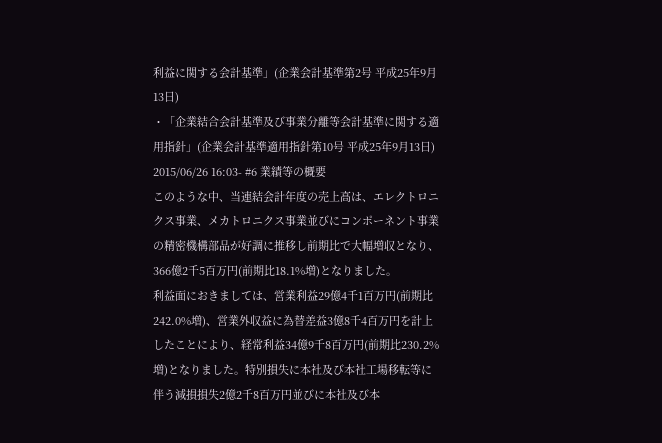利益に関する会計基準」(企業会計基準第2号 平成25年9月13日)
・「企業結合会計基準及び事業分離等会計基準に関する適用指針」(企業会計基準適用指針第10号 平成25年9月13日)
2015/06/26 16:03- #6 業績等の概要
このような中、当連結会計年度の売上高は、エレクトロニクス事業、メカトロニクス事業並びにコンポーネント事業の精密機構部品が好調に推移し前期比で大幅増収となり、366億2千5百万円(前期比18.1%増)となりました。
利益面におきましては、営業利益29億4千1百万円(前期比242.0%増)、営業外収益に為替差益3億8千4百万円を計上したことにより、経常利益34億9千8百万円(前期比230.2%増)となりました。特別損失に本社及び本社工場移転等に伴う減損損失2億2千8百万円並びに本社及び本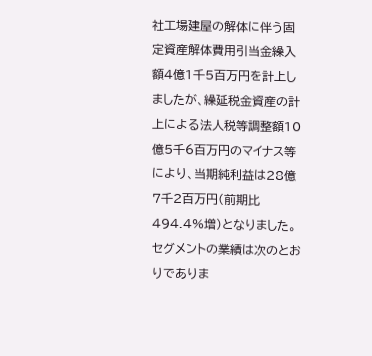社工場建屋の解体に伴う固定資産解体費用引当金繰入額4億1千5百万円を計上しましたが、繰延税金資産の計上による法人税等調整額10億5千6百万円のマイナス等により、当期純利益は28億7千2百万円(前期比494.4%増)となりました。
セグメントの業績は次のとおりでありま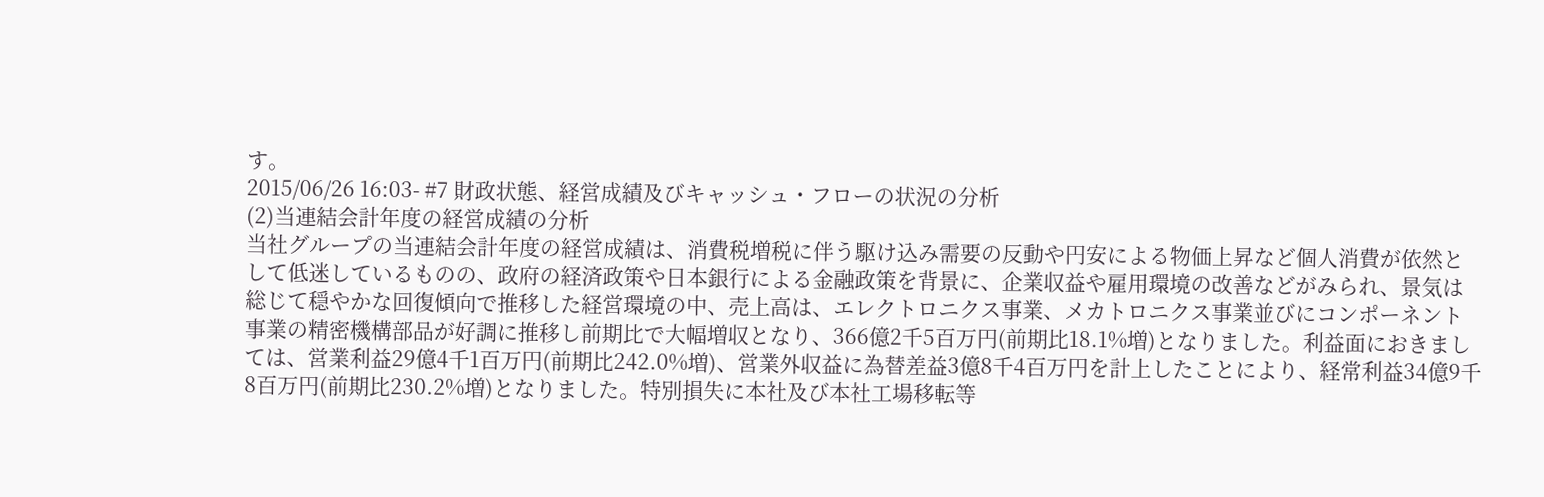す。
2015/06/26 16:03- #7 財政状態、経営成績及びキャッシュ・フローの状況の分析
(2)当連結会計年度の経営成績の分析
当社グループの当連結会計年度の経営成績は、消費税増税に伴う駆け込み需要の反動や円安による物価上昇など個人消費が依然として低迷しているものの、政府の経済政策や日本銀行による金融政策を背景に、企業収益や雇用環境の改善などがみられ、景気は総じて穏やかな回復傾向で推移した経営環境の中、売上高は、エレクトロニクス事業、メカトロニクス事業並びにコンポーネント事業の精密機構部品が好調に推移し前期比で大幅増収となり、366億2千5百万円(前期比18.1%増)となりました。利益面におきましては、営業利益29億4千1百万円(前期比242.0%増)、営業外収益に為替差益3億8千4百万円を計上したことにより、経常利益34億9千8百万円(前期比230.2%増)となりました。特別損失に本社及び本社工場移転等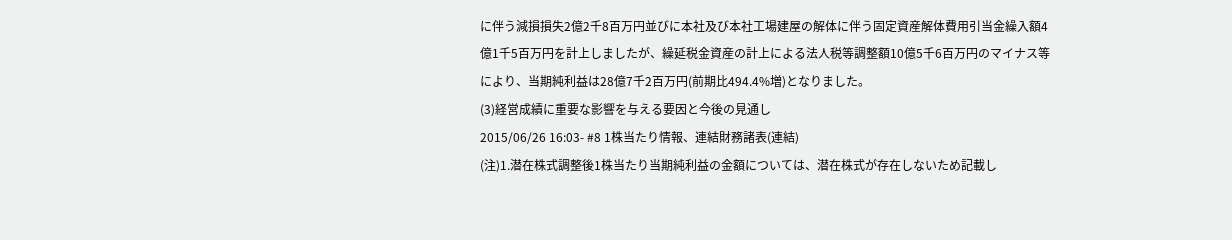に伴う減損損失2億2千8百万円並びに本社及び本社工場建屋の解体に伴う固定資産解体費用引当金繰入額4億1千5百万円を計上しましたが、繰延税金資産の計上による法人税等調整額10億5千6百万円のマイナス等により、当期純利益は28億7千2百万円(前期比494.4%増)となりました。
(3)経営成績に重要な影響を与える要因と今後の見通し
2015/06/26 16:03- #8 1株当たり情報、連結財務諸表(連結)
(注)1.潜在株式調整後1株当たり当期純利益の金額については、潜在株式が存在しないため記載し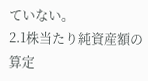ていない。
2.1株当たり純資産額の算定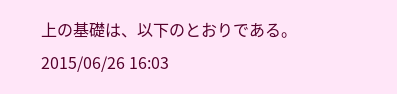上の基礎は、以下のとおりである。
2015/06/26 16:03